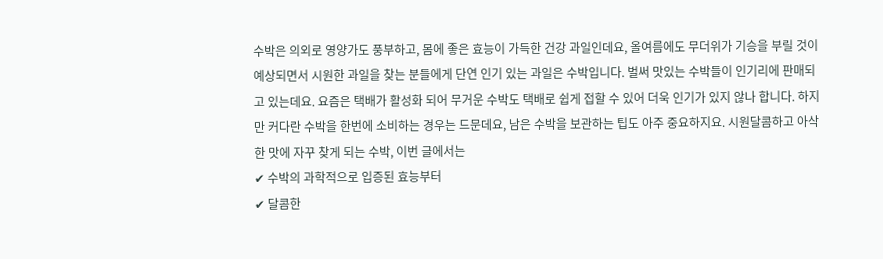수박은 의외로 영양가도 풍부하고, 몸에 좋은 효능이 가득한 건강 과일인데요, 올여름에도 무더위가 기승을 부릴 것이 예상되면서 시원한 과일을 찾는 분들에게 단연 인기 있는 과일은 수박입니다. 벌써 맛있는 수박들이 인기리에 판매되고 있는데요. 요즘은 택배가 활성화 되어 무거운 수박도 택배로 쉽게 접할 수 있어 더욱 인기가 있지 않나 합니다. 하지만 커다란 수박을 한번에 소비하는 경우는 드문데요, 남은 수박을 보관하는 팁도 아주 중요하지요. 시원달콤하고 아삭한 맛에 자꾸 찾게 되는 수박, 이번 글에서는
✔ 수박의 과학적으로 입증된 효능부터
✔ 달콤한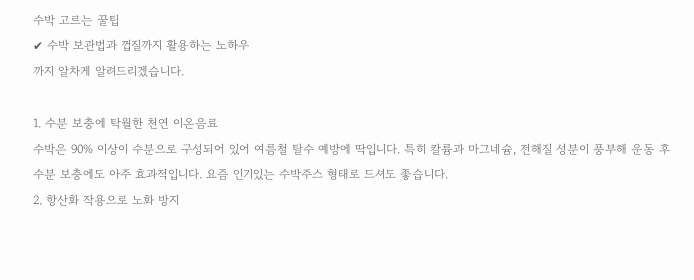수박 고르는 꿀팁
✔ 수박 보관법과 껍질까지 활용하는 노하우
까지 알차게 알려드리겠습니다.

1. 수분 보충에 탁월한 천연 이온음료
수박은 90% 이상이 수분으로 구성되어 있어 여름철 탈수 예방에 딱입니다. 특히 칼륨과 마그네슘, 전해질 성분이 풍부해 운동 후 수분 보충에도 아주 효과적입니다. 요즘 인기있는 수박주스 형태로 드셔도 좋습니다.
2. 항산화 작용으로 노화 방지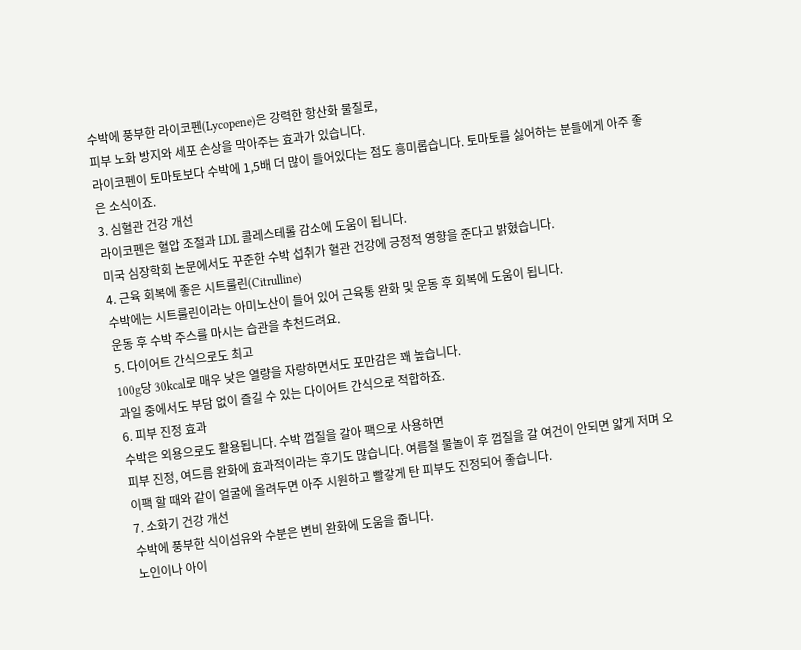수박에 풍부한 라이코펜(Lycopene)은 강력한 항산화 물질로,
피부 노화 방지와 세포 손상을 막아주는 효과가 있습니다.
라이코펜이 토마토보다 수박에 1,5배 더 많이 들어있다는 점도 흥미롭습니다. 토마토를 싫어하는 분들에게 아주 좋은 소식이죠.
3. 심혈관 건강 개선
라이코펜은 혈압 조절과 LDL 콜레스테롤 감소에 도움이 됩니다.
미국 심장학회 논문에서도 꾸준한 수박 섭취가 혈관 건강에 긍정적 영향을 준다고 밝혔습니다.
4. 근육 회복에 좋은 시트룰린(Citrulline)
수박에는 시트룰린이라는 아미노산이 들어 있어 근육통 완화 및 운동 후 회복에 도움이 됩니다.
운동 후 수박 주스를 마시는 습관을 추천드려요.
5. 다이어트 간식으로도 최고
100g당 30kcal로 매우 낮은 열량을 자랑하면서도 포만감은 꽤 높습니다.
과일 중에서도 부담 없이 즐길 수 있는 다이어트 간식으로 적합하죠.
6. 피부 진정 효과
수박은 외용으로도 활용됩니다. 수박 껍질을 갈아 팩으로 사용하면
피부 진정, 여드름 완화에 효과적이라는 후기도 많습니다. 여름철 물놀이 후 껍질을 갈 여건이 안되면 얇게 저며 오이팩 할 때와 같이 얼굴에 올려두면 아주 시원하고 빨갛게 탄 피부도 진정되어 좋습니다.
7. 소화기 건강 개선
수박에 풍부한 식이섬유와 수분은 변비 완화에 도움을 줍니다.
노인이나 아이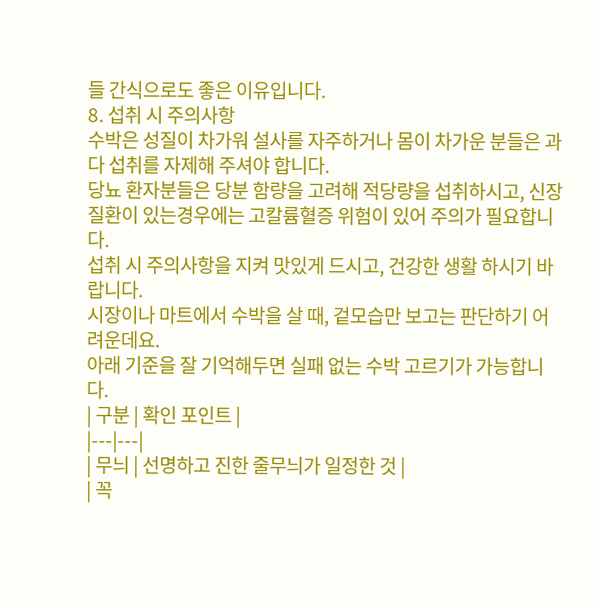들 간식으로도 좋은 이유입니다.
8. 섭취 시 주의사항
수박은 성질이 차가워 설사를 자주하거나 몸이 차가운 분들은 과다 섭취를 자제해 주셔야 합니다.
당뇨 환자분들은 당분 함량을 고려해 적당량을 섭취하시고, 신장 질환이 있는경우에는 고칼륨혈증 위험이 있어 주의가 필요합니다.
섭취 시 주의사항을 지켜 맛있게 드시고, 건강한 생활 하시기 바랍니다.
시장이나 마트에서 수박을 살 때, 겉모습만 보고는 판단하기 어려운데요.
아래 기준을 잘 기억해두면 실패 없는 수박 고르기가 가능합니다.
| 구분 | 확인 포인트 |
|---|---|
| 무늬 | 선명하고 진한 줄무늬가 일정한 것 |
| 꼭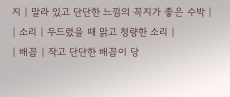지 | 말라 있고 단단한 느낌의 꼭지가 좋은 수박 |
| 소리 | 두드렸을 때 맑고 청량한 소리 |
| 배꼽 | 작고 단단한 배꼽이 당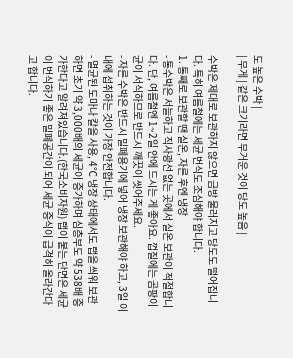도 높은 수박 |
| 무게 | 같은 크기라면 무거운 것이 당도 높음 |

수박은 제대로 보관하지 않으면 금방 물러지고 당도도 떨어집니다. 특히 여름철에는 세균 번식도 조심해야 합니다.
1. 통째로 보관할 땐 실온, 자른 후엔 냉장
- 통수박은 서늘하고 직사광선 없는 곳에서 실온 보관이 적절합니다. 단, 여름철엔 1~2일 안에 드시는 게 좋아요. 껍질에는 곰팡이 균이 서식하므로 반드시 깨끗이 씻어주세요.
- 자른 수박은 반드시 밀폐용기에 넣어 냉장 보관해야 하고, 3일 이내에 섭취하는 것이 가장 안전합니다.
- 멸균된 도마나 칼을 사용, 4℃ 냉장 상태에서도 랩을 씌워 보관하면 초기 약 3,000배의 세균이 증가하며 심층부도 약 538배 증가한다고 알려져있습니다.(한국소비자원) 랩이 붙는 단면은 세균이 번식하기 좋은 밀폐공간이 되어 세균 증식이 급격히 올라간다고 합니다.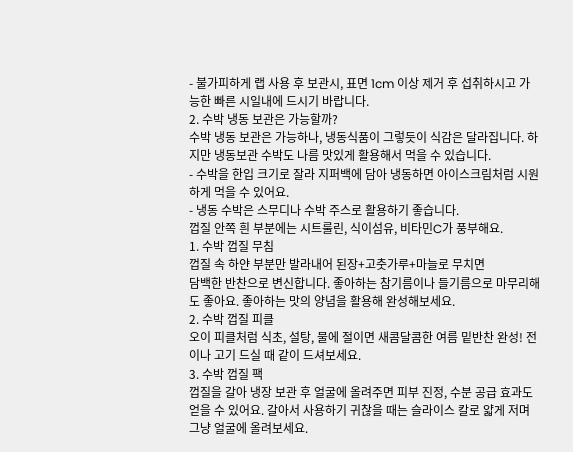- 불가피하게 랩 사용 후 보관시, 표면 1cm 이상 제거 후 섭취하시고 가능한 빠른 시일내에 드시기 바랍니다.
2. 수박 냉동 보관은 가능할까?
수박 냉동 보관은 가능하나, 냉동식품이 그렇듯이 식감은 달라집니다. 하지만 냉동보관 수박도 나름 맛있게 활용해서 먹을 수 있습니다.
- 수박을 한입 크기로 잘라 지퍼백에 담아 냉동하면 아이스크림처럼 시원하게 먹을 수 있어요.
- 냉동 수박은 스무디나 수박 주스로 활용하기 좋습니다.
껍질 안쪽 흰 부분에는 시트룰린, 식이섬유, 비타민C가 풍부해요.
1. 수박 껍질 무침
껍질 속 하얀 부분만 발라내어 된장+고춧가루+마늘로 무치면
담백한 반찬으로 변신합니다. 좋아하는 참기름이나 들기름으로 마무리해도 좋아요. 좋아하는 맛의 양념을 활용해 완성해보세요.
2. 수박 껍질 피클
오이 피클처럼 식초, 설탕, 물에 절이면 새콤달콤한 여름 밑반찬 완성! 전이나 고기 드실 때 같이 드셔보세요.
3. 수박 껍질 팩
껍질을 갈아 냉장 보관 후 얼굴에 올려주면 피부 진정, 수분 공급 효과도 얻을 수 있어요. 갈아서 사용하기 귀찮을 때는 슬라이스 칼로 얇게 저며 그냥 얼굴에 올려보세요.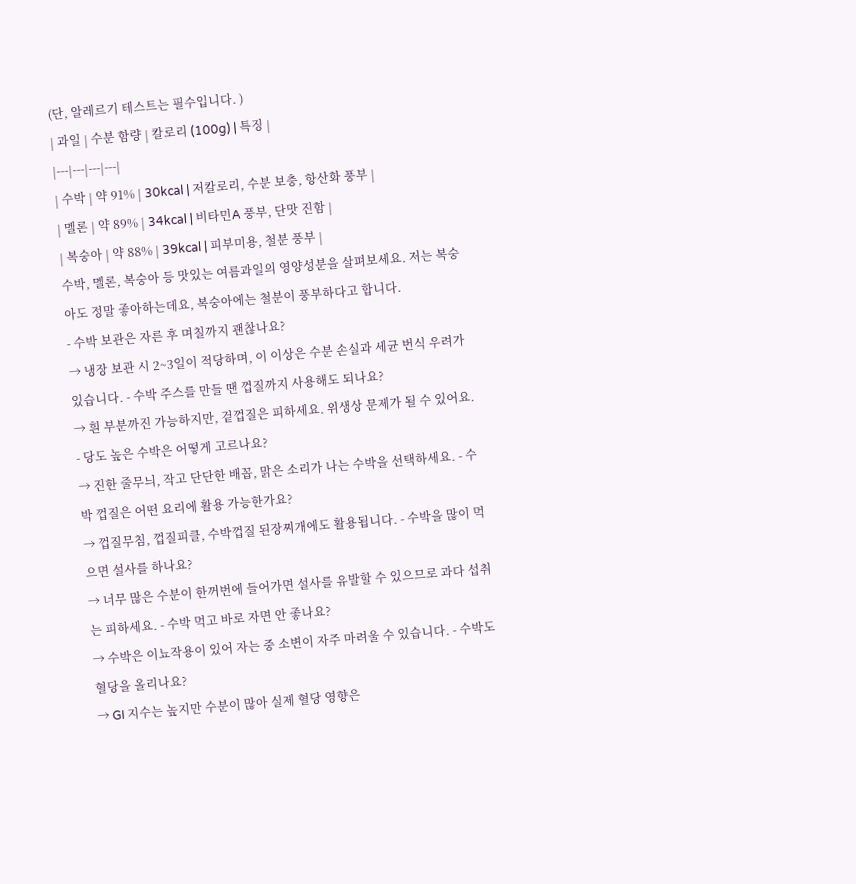(단, 알레르기 테스트는 필수입니다. )
| 과일 | 수분 함량 | 칼로리 (100g) | 특징 |
|---|---|---|---|
| 수박 | 약 91% | 30kcal | 저칼로리, 수분 보충, 항산화 풍부 |
| 멜론 | 약 89% | 34kcal | 비타민A 풍부, 단맛 진함 |
| 복숭아 | 약 88% | 39kcal | 피부미용, 철분 풍부 |
수박, 멜론, 복숭아 등 맛있는 여름과일의 영양성분을 살펴보세요. 저는 복숭아도 정말 좋아하는데요, 복숭아에는 철분이 풍부하다고 합니다.
- 수박 보관은 자른 후 며칠까지 괜찮나요?
→ 냉장 보관 시 2~3일이 적당하며, 이 이상은 수분 손실과 세균 번식 우려가 있습니다. - 수박 주스를 만들 땐 껍질까지 사용해도 되나요?
→ 흰 부분까진 가능하지만, 겉껍질은 피하세요. 위생상 문제가 될 수 있어요. - 당도 높은 수박은 어떻게 고르나요?
→ 진한 줄무늬, 작고 단단한 배꼽, 맑은 소리가 나는 수박을 선택하세요. - 수박 껍질은 어떤 요리에 활용 가능한가요?
→ 껍질무침, 껍질피클, 수박껍질 된장찌개에도 활용됩니다. - 수박을 많이 먹으면 설사를 하나요?
→ 너무 많은 수분이 한꺼번에 들어가면 설사를 유발할 수 있으므로 과다 섭취는 피하세요. - 수박 먹고 바로 자면 안 좋나요?
→ 수박은 이뇨작용이 있어 자는 중 소변이 자주 마려울 수 있습니다. - 수박도 혈당을 올리나요?
→ GI 지수는 높지만 수분이 많아 실제 혈당 영향은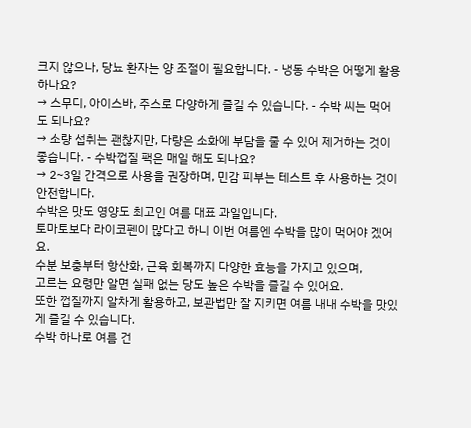크지 않으나, 당뇨 환자는 양 조절이 필요합니다. - 냉동 수박은 어떻게 활용하나요?
→ 스무디, 아이스바, 주스로 다양하게 즐길 수 있습니다. - 수박 씨는 먹어도 되나요?
→ 소량 섭취는 괜찮지만, 다량은 소화에 부담을 줄 수 있어 제거하는 것이 좋습니다. - 수박껍질 팩은 매일 해도 되나요?
→ 2~3일 간격으로 사용을 권장하며, 민감 피부는 테스트 후 사용하는 것이 안전합니다.
수박은 맛도 영양도 최고인 여름 대표 과일입니다.
토마토보다 라이코펜이 많다고 하니 이번 여름엔 수박을 많이 먹어야 겠어요.
수분 보충부터 항산화, 근육 회복까지 다양한 효능을 가지고 있으며,
고르는 요령만 알면 실패 없는 당도 높은 수박을 즐길 수 있어요.
또한 껍질까지 알차게 활용하고, 보관법만 잘 지키면 여름 내내 수박을 맛있게 즐길 수 있습니다.
수박 하나로 여름 건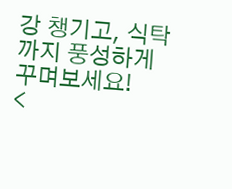강 챙기고, 식탁까지 풍성하게 꾸며보세요!
<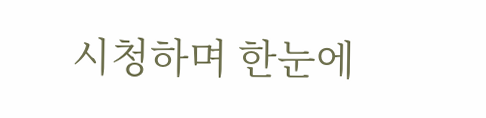시청하며 한눈에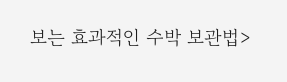보는 효과적인 수박 보관법>